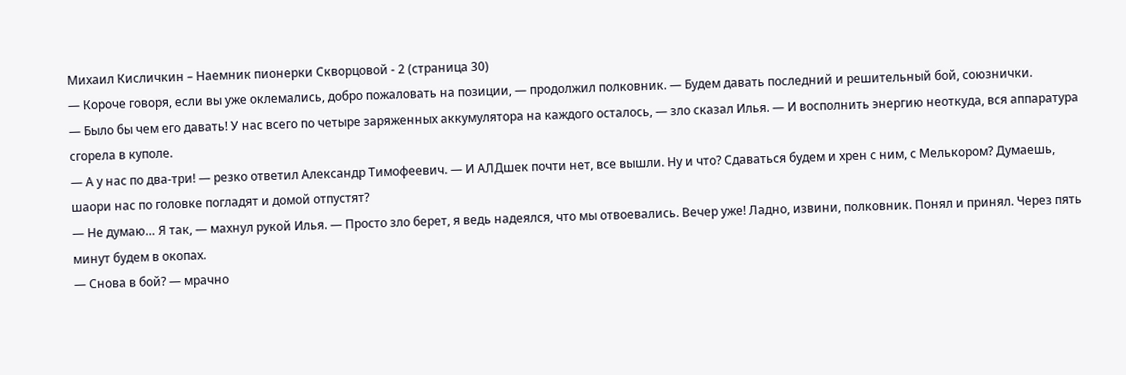Михаил Кисличкин – Наемник пионерки Скворцовой - 2 (страница 30)
— Короче говоря, если вы уже оклемались, добро пожаловать на позиции, — продолжил полковник. — Будем давать последний и решительный бой, союзнички.
— Было бы чем его давать! У нас всего по четыре заряженных аккумулятора на каждого осталось, — зло сказал Илья. — И восполнить энергию неоткуда, вся аппаратура сгорела в куполе.
— А у нас по два-три! — резко ответил Александр Тимофеевич. — И АЛДшек почти нет, все вышли. Ну и что? Сдаваться будем и хрен с ним, с Мелькором? Думаешь, шаори нас по головке погладят и домой отпустят?
— Не думаю… Я так, — махнул рукой Илья. — Просто зло берет, я ведь надеялся, что мы отвоевались. Вечер уже! Ладно, извини, полковник. Понял и принял. Через пять минут будем в окопах.
— Снова в бой? — мрачно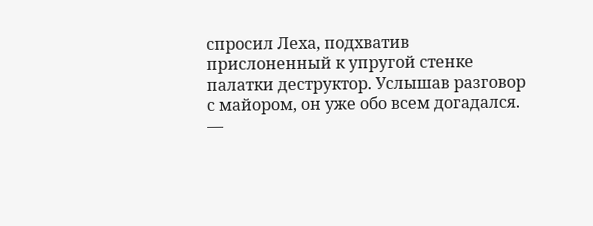спросил Леха, подхватив прислоненный к упругой стенке палатки деструктор. Услышав разговор с майором, он уже обо всем догадался.
—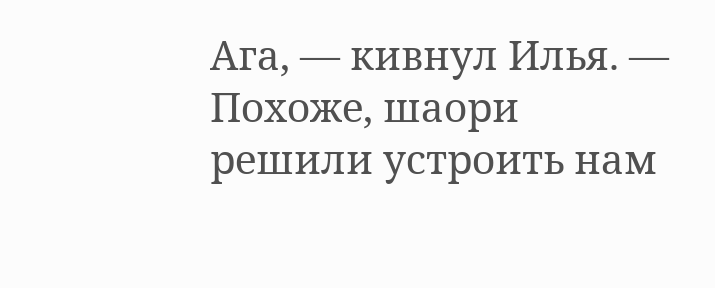Ага, — кивнул Илья. — Похоже, шаори решили устроить нам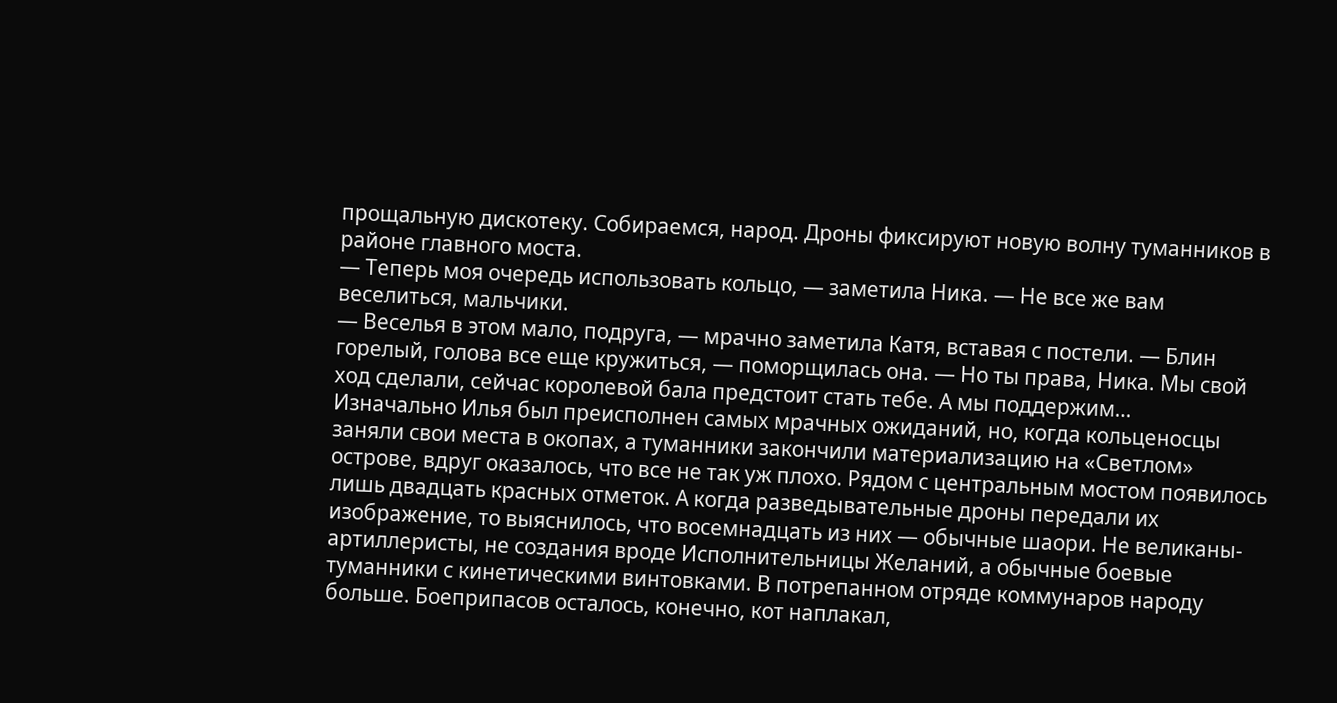прощальную дискотеку. Собираемся, народ. Дроны фиксируют новую волну туманников в районе главного моста.
— Теперь моя очередь использовать кольцо, — заметила Ника. — Не все же вам веселиться, мальчики.
— Веселья в этом мало, подруга, — мрачно заметила Катя, вставая с постели. — Блин горелый, голова все еще кружиться, — поморщилась она. — Но ты права, Ника. Мы свой ход сделали, сейчас королевой бала предстоит стать тебе. А мы поддержим…
Изначально Илья был преисполнен самых мрачных ожиданий, но, когда кольценосцы заняли свои места в окопах, а туманники закончили материализацию на «Светлом» острове, вдруг оказалось, что все не так уж плохо. Рядом с центральным мостом появилось лишь двадцать красных отметок. А когда разведывательные дроны передали их изображение, то выяснилось, что восемнадцать из них — обычные шаори. Не великаны-артиллеристы, не создания вроде Исполнительницы Желаний, а обычные боевые туманники с кинетическими винтовками. В потрепанном отряде коммунаров народу больше. Боеприпасов осталось, конечно, кот наплакал,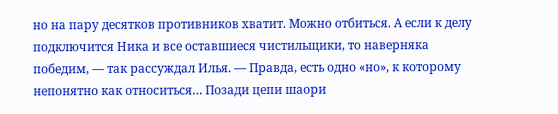но на пару десятков противников хватит. Можно отбиться. А если к делу подключится Ника и все оставшиеся чистильщики, то наверняка победим, — так рассуждал Илья. — Правда, есть одно «но», к которому непонятно как относиться… Позади цепи шаори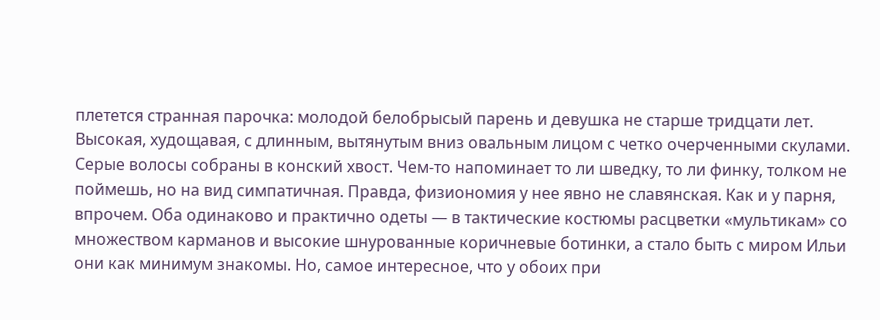плетется странная парочка: молодой белобрысый парень и девушка не старше тридцати лет. Высокая, худощавая, с длинным, вытянутым вниз овальным лицом с четко очерченными скулами. Серые волосы собраны в конский хвост. Чем-то напоминает то ли шведку, то ли финку, толком не поймешь, но на вид симпатичная. Правда, физиономия у нее явно не славянская. Как и у парня, впрочем. Оба одинаково и практично одеты — в тактические костюмы расцветки «мультикам» со множеством карманов и высокие шнурованные коричневые ботинки, а стало быть с миром Ильи они как минимум знакомы. Но, самое интересное, что у обоих при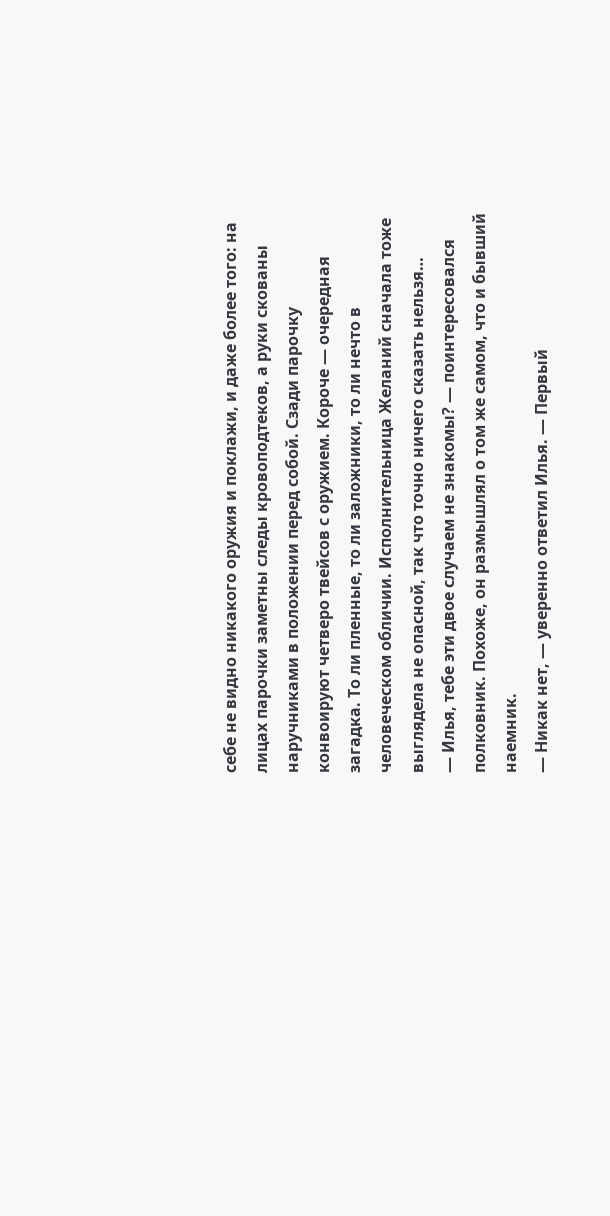себе не видно никакого оружия и поклажи, и даже более того: на лицах парочки заметны следы кровоподтеков, а руки скованы наручниками в положении перед собой. Сзади парочку конвоируют четверо твейсов с оружием. Короче — очередная загадка. То ли пленные, то ли заложники, то ли нечто в человеческом обличии. Исполнительница Желаний сначала тоже выглядела не опасной, так что точно ничего сказать нельзя…
— Илья, тебе эти двое случаем не знакомы? — поинтересовался полковник. Похоже, он размышлял о том же самом, что и бывший наемник.
— Никак нет, — уверенно ответил Илья. — Первый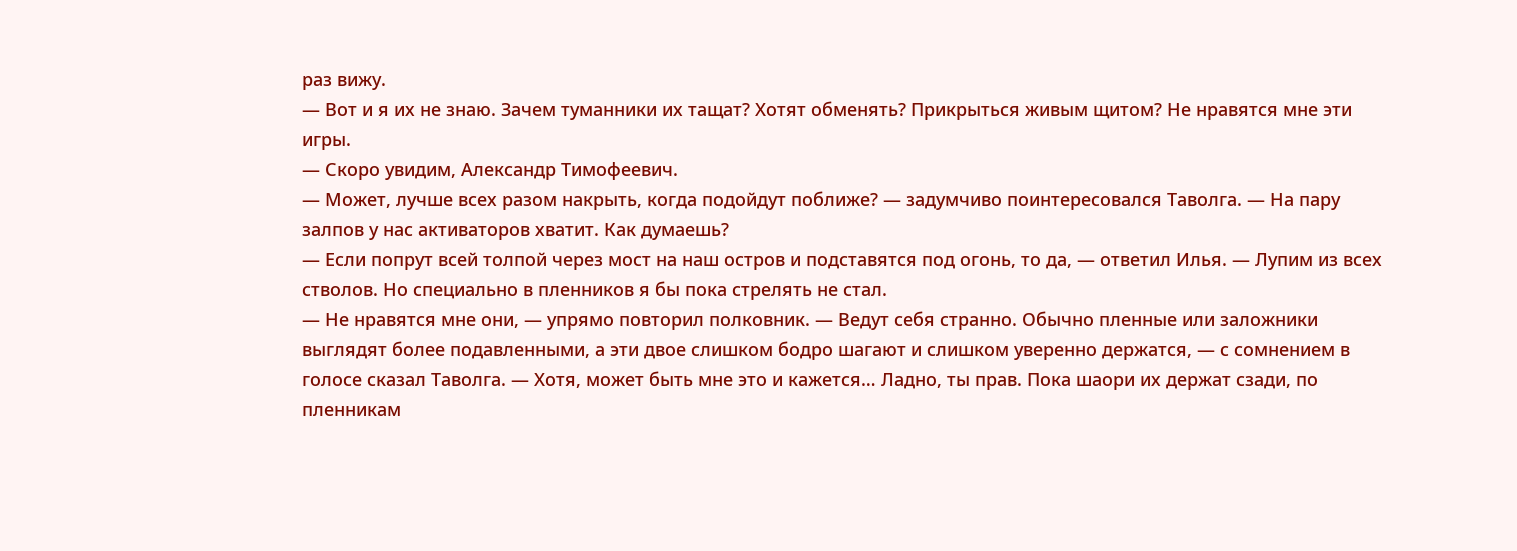раз вижу.
— Вот и я их не знаю. Зачем туманники их тащат? Хотят обменять? Прикрыться живым щитом? Не нравятся мне эти игры.
— Скоро увидим, Александр Тимофеевич.
— Может, лучше всех разом накрыть, когда подойдут поближе? — задумчиво поинтересовался Таволга. — На пару залпов у нас активаторов хватит. Как думаешь?
— Если попрут всей толпой через мост на наш остров и подставятся под огонь, то да, — ответил Илья. — Лупим из всех стволов. Но специально в пленников я бы пока стрелять не стал.
— Не нравятся мне они, — упрямо повторил полковник. — Ведут себя странно. Обычно пленные или заложники выглядят более подавленными, а эти двое слишком бодро шагают и слишком уверенно держатся, — с сомнением в голосе сказал Таволга. — Хотя, может быть мне это и кажется… Ладно, ты прав. Пока шаори их держат сзади, по пленникам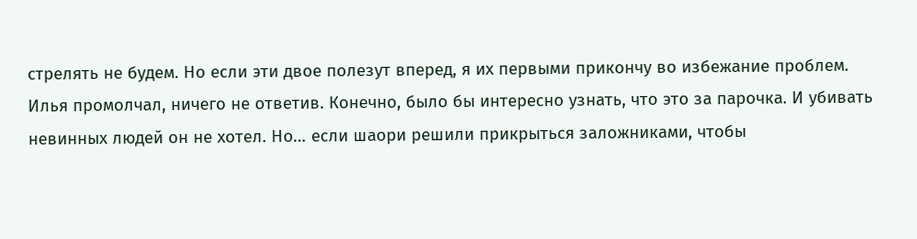стрелять не будем. Но если эти двое полезут вперед, я их первыми прикончу во избежание проблем.
Илья промолчал, ничего не ответив. Конечно, было бы интересно узнать, что это за парочка. И убивать невинных людей он не хотел. Но… если шаори решили прикрыться заложниками, чтобы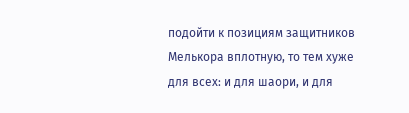подойти к позициям защитников Мелькора вплотную, то тем хуже для всех: и для шаори, и для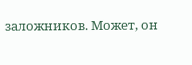заложников. Может, он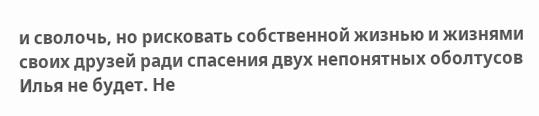и сволочь, но рисковать собственной жизнью и жизнями своих друзей ради спасения двух непонятных оболтусов Илья не будет. Не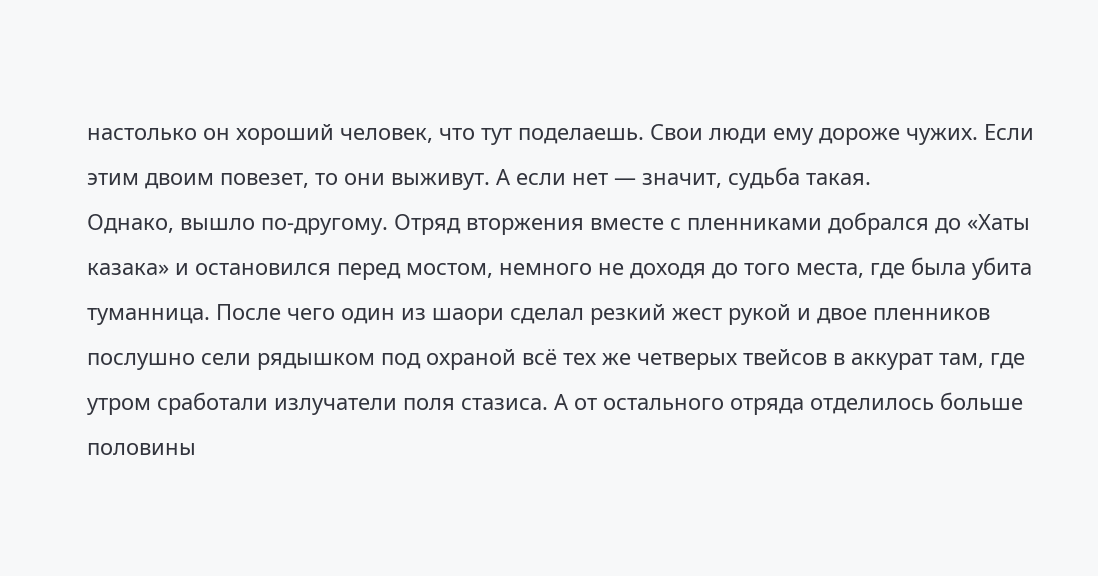настолько он хороший человек, что тут поделаешь. Свои люди ему дороже чужих. Если этим двоим повезет, то они выживут. А если нет — значит, судьба такая.
Однако, вышло по-другому. Отряд вторжения вместе с пленниками добрался до «Хаты казака» и остановился перед мостом, немного не доходя до того места, где была убита туманница. После чего один из шаори сделал резкий жест рукой и двое пленников послушно сели рядышком под охраной всё тех же четверых твейсов в аккурат там, где утром сработали излучатели поля стазиса. А от остального отряда отделилось больше половины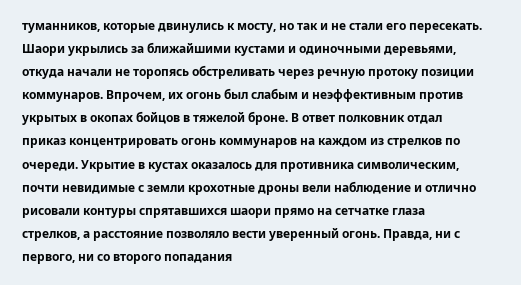туманников, которые двинулись к мосту, но так и не стали его пересекать. Шаори укрылись за ближайшими кустами и одиночными деревьями, откуда начали не торопясь обстреливать через речную протоку позиции коммунаров. Впрочем, их огонь был слабым и неэффективным против укрытых в окопах бойцов в тяжелой броне. В ответ полковник отдал приказ концентрировать огонь коммунаров на каждом из стрелков по очереди. Укрытие в кустах оказалось для противника символическим, почти невидимые с земли крохотные дроны вели наблюдение и отлично рисовали контуры спрятавшихся шаори прямо на сетчатке глаза стрелков, а расстояние позволяло вести уверенный огонь. Правда, ни с первого, ни со второго попадания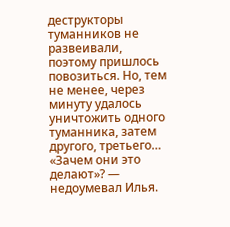деструкторы туманников не развеивали, поэтому пришлось повозиться. Но, тем не менее, через минуту удалось уничтожить одного туманника, затем другого, третьего…
«Зачем они это делают»? — недоумевал Илья.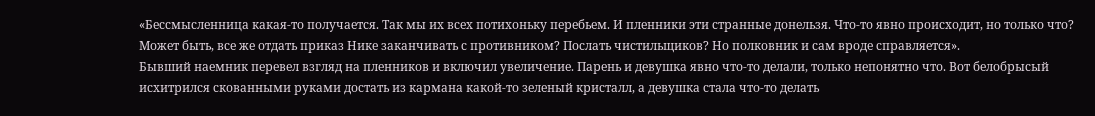«Бессмысленница какая-то получается. Так мы их всех потихоньку перебьем. И пленники эти странные донельзя. Что-то явно происходит, но только что? Может быть, все же отдать приказ Нике заканчивать с противником? Послать чистильщиков? Но полковник и сам вроде справляется».
Бывший наемник перевел взгляд на пленников и включил увеличение. Парень и девушка явно что-то делали, только непонятно что. Вот белобрысый исхитрился скованными руками достать из кармана какой-то зеленый кристалл, а девушка стала что-то делать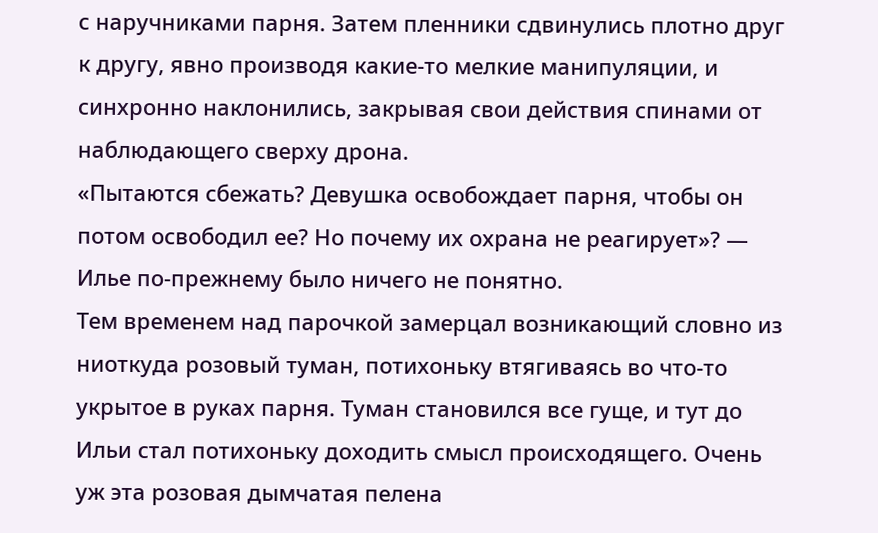с наручниками парня. Затем пленники сдвинулись плотно друг к другу, явно производя какие-то мелкие манипуляции, и синхронно наклонились, закрывая свои действия спинами от наблюдающего сверху дрона.
«Пытаются сбежать? Девушка освобождает парня, чтобы он потом освободил ее? Но почему их охрана не реагирует»? — Илье по-прежнему было ничего не понятно.
Тем временем над парочкой замерцал возникающий словно из ниоткуда розовый туман, потихоньку втягиваясь во что-то укрытое в руках парня. Туман становился все гуще, и тут до Ильи стал потихоньку доходить смысл происходящего. Очень уж эта розовая дымчатая пелена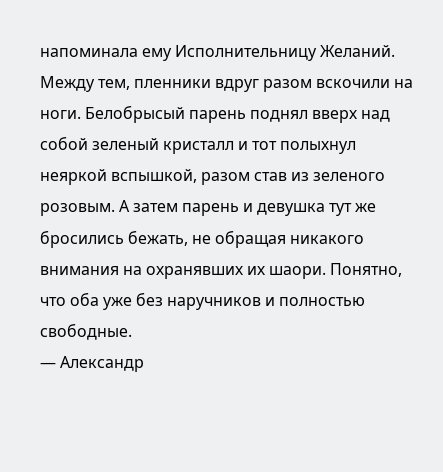напоминала ему Исполнительницу Желаний.
Между тем, пленники вдруг разом вскочили на ноги. Белобрысый парень поднял вверх над собой зеленый кристалл и тот полыхнул неяркой вспышкой, разом став из зеленого розовым. А затем парень и девушка тут же бросились бежать, не обращая никакого внимания на охранявших их шаори. Понятно, что оба уже без наручников и полностью свободные.
— Александр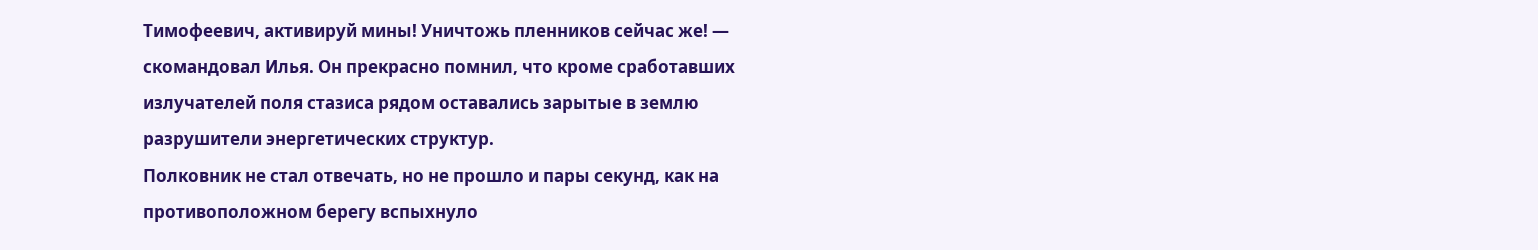Тимофеевич, активируй мины! Уничтожь пленников сейчас же! — скомандовал Илья. Он прекрасно помнил, что кроме сработавших излучателей поля стазиса рядом оставались зарытые в землю разрушители энергетических структур.
Полковник не стал отвечать, но не прошло и пары секунд, как на противоположном берегу вспыхнуло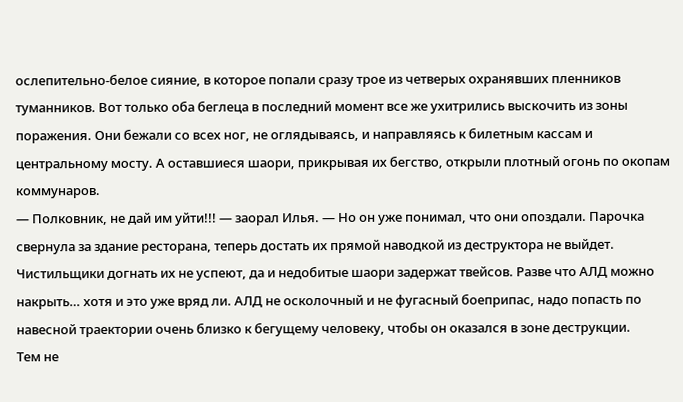ослепительно-белое сияние, в которое попали сразу трое из четверых охранявших пленников туманников. Вот только оба беглеца в последний момент все же ухитрились выскочить из зоны поражения. Они бежали со всех ног, не оглядываясь, и направляясь к билетным кассам и центральному мосту. А оставшиеся шаори, прикрывая их бегство, открыли плотный огонь по окопам коммунаров.
— Полковник, не дай им уйти!!! — заорал Илья. — Но он уже понимал, что они опоздали. Парочка свернула за здание ресторана, теперь достать их прямой наводкой из деструктора не выйдет. Чистильщики догнать их не успеют, да и недобитые шаори задержат твейсов. Разве что АЛД можно накрыть… хотя и это уже вряд ли. АЛД не осколочный и не фугасный боеприпас, надо попасть по навесной траектории очень близко к бегущему человеку, чтобы он оказался в зоне деструкции.
Тем не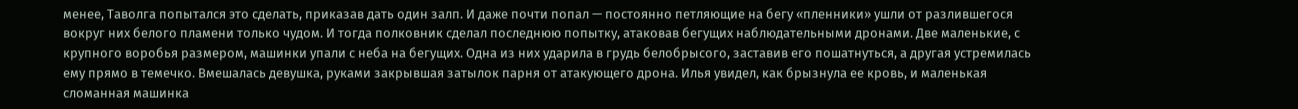менее, Таволга попытался это сделать, приказав дать один залп. И даже почти попал — постоянно петляющие на бегу «пленники» ушли от разлившегося вокруг них белого пламени только чудом. И тогда полковник сделал последнюю попытку, атаковав бегущих наблюдательными дронами. Две маленькие, с крупного воробья размером, машинки упали с неба на бегущих. Одна из них ударила в грудь белобрысого, заставив его пошатнуться, а другая устремилась ему прямо в темечко. Вмешалась девушка, руками закрывшая затылок парня от атакующего дрона. Илья увидел, как брызнула ее кровь, и маленькая сломанная машинка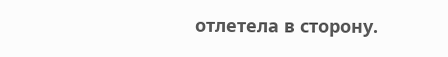отлетела в сторону.